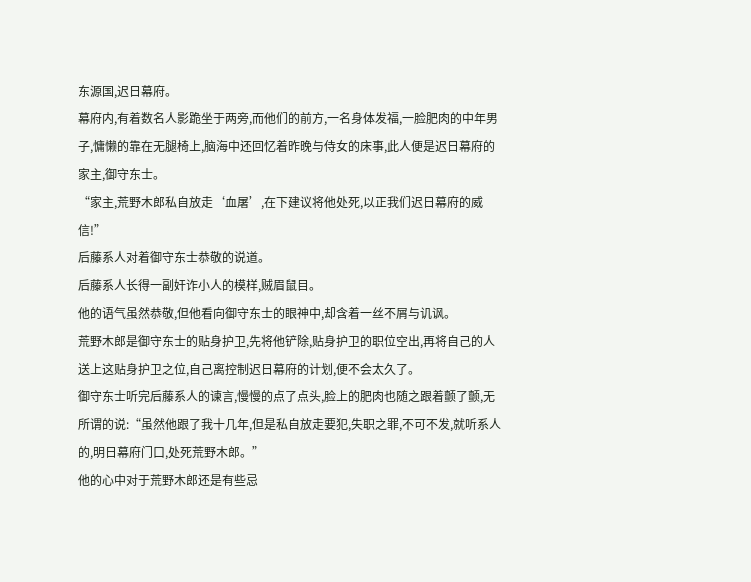东源国,迟日幕府。
幕府内,有着数名人影跪坐于两旁,而他们的前方,一名身体发福,一脸肥肉的中年男子,慵懒的靠在无腿椅上,脑海中还回忆着昨晚与侍女的床事,此人便是迟日幕府的家主,御守东士。
“家主,荒野木郎私自放走‘血屠’,在下建议将他处死,以正我们迟日幕府的威信!”
后藤系人对着御守东士恭敬的说道。
后藤系人长得一副奸诈小人的模样,贼眉鼠目。
他的语气虽然恭敬,但他看向御守东士的眼神中,却含着一丝不屑与讥讽。
荒野木郎是御守东士的贴身护卫,先将他铲除,贴身护卫的职位空出,再将自己的人送上这贴身护卫之位,自己离控制迟日幕府的计划,便不会太久了。
御守东士听完后藤系人的谏言,慢慢的点了点头,脸上的肥肉也随之跟着颤了颤,无所谓的说:“虽然他跟了我十几年,但是私自放走要犯,失职之罪,不可不发,就听系人的,明日幕府门口,处死荒野木郎。”
他的心中对于荒野木郎还是有些忌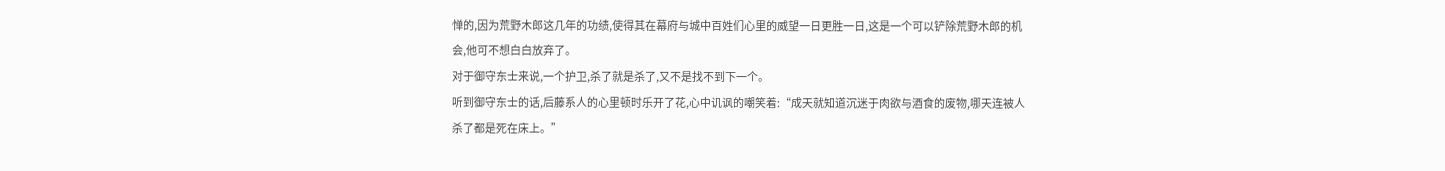惮的,因为荒野木郎这几年的功绩,使得其在幕府与城中百姓们心里的威望一日更胜一日,这是一个可以铲除荒野木郎的机会,他可不想白白放弃了。
对于御守东士来说,一个护卫,杀了就是杀了,又不是找不到下一个。
听到御守东士的话,后藤系人的心里顿时乐开了花,心中讥讽的嘲笑着:“成天就知道沉迷于肉欲与酒食的废物,哪天连被人杀了都是死在床上。”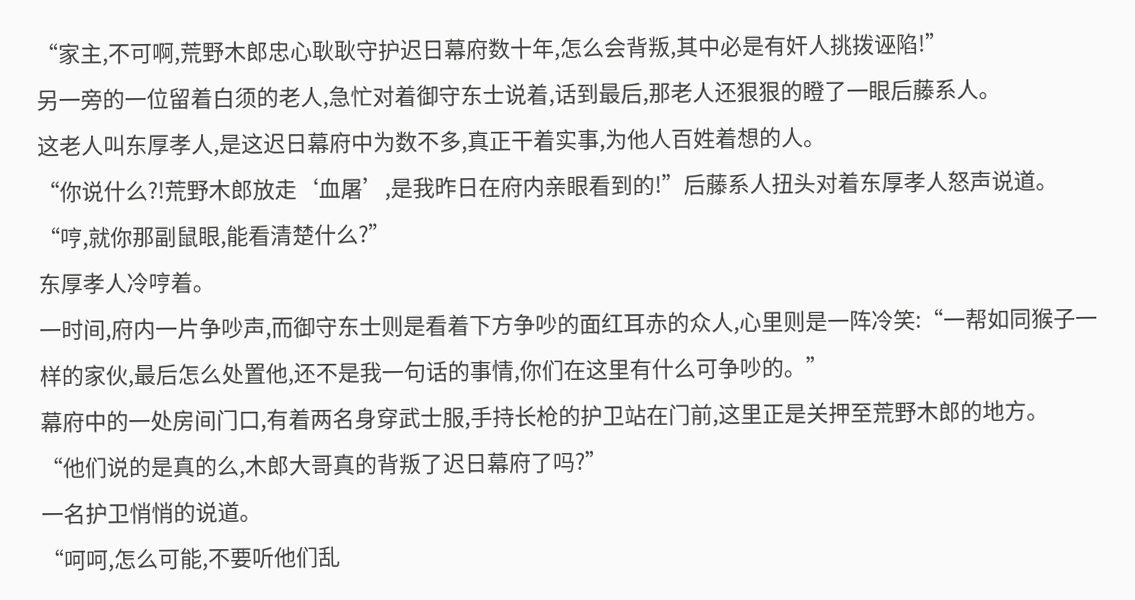“家主,不可啊,荒野木郎忠心耿耿守护迟日幕府数十年,怎么会背叛,其中必是有奸人挑拨诬陷!”
另一旁的一位留着白须的老人,急忙对着御守东士说着,话到最后,那老人还狠狠的瞪了一眼后藤系人。
这老人叫东厚孝人,是这迟日幕府中为数不多,真正干着实事,为他人百姓着想的人。
“你说什么?!荒野木郎放走‘血屠’,是我昨日在府内亲眼看到的!”后藤系人扭头对着东厚孝人怒声说道。
“哼,就你那副鼠眼,能看清楚什么?”
东厚孝人冷哼着。
一时间,府内一片争吵声,而御守东士则是看着下方争吵的面红耳赤的众人,心里则是一阵冷笑:“一帮如同猴子一样的家伙,最后怎么处置他,还不是我一句话的事情,你们在这里有什么可争吵的。”
幕府中的一处房间门口,有着两名身穿武士服,手持长枪的护卫站在门前,这里正是关押至荒野木郎的地方。
“他们说的是真的么,木郎大哥真的背叛了迟日幕府了吗?”
一名护卫悄悄的说道。
“呵呵,怎么可能,不要听他们乱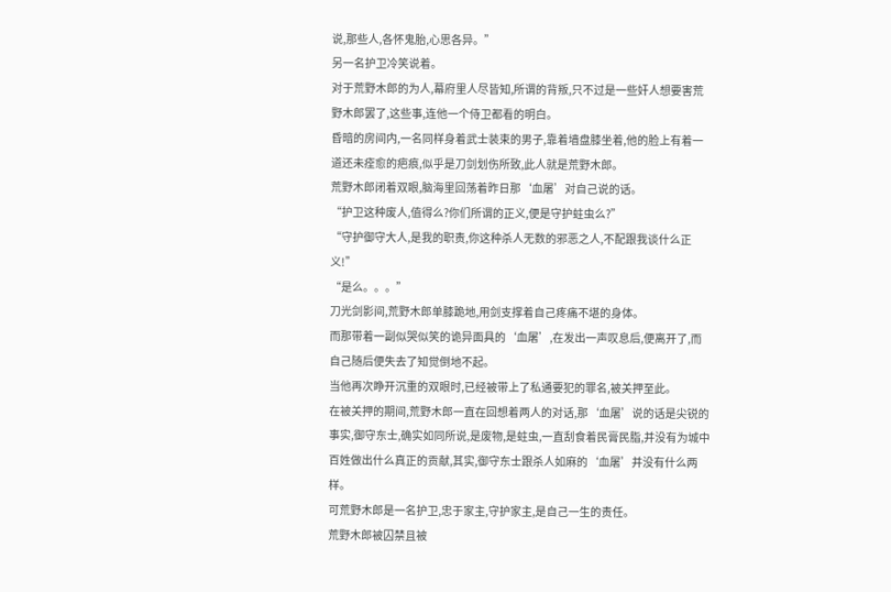说,那些人,各怀鬼胎,心思各异。”
另一名护卫冷笑说着。
对于荒野木郎的为人,幕府里人尽皆知,所谓的背叛,只不过是一些奸人想要害荒野木郎罢了,这些事,连他一个侍卫都看的明白。
昏暗的房间内,一名同样身着武士装束的男子,靠着墙盘膝坐着,他的脸上有着一道还未痊愈的疤痕,似乎是刀剑划伤所致,此人就是荒野木郎。
荒野木郎闭着双眼,脑海里回荡着昨日那‘血屠’对自己说的话。
“护卫这种废人,值得么?你们所谓的正义,便是守护蛀虫么?”
“守护御守大人,是我的职责,你这种杀人无数的邪恶之人,不配跟我谈什么正义!”
“是么。。。”
刀光剑影间,荒野木郎单膝跪地,用剑支撑着自己疼痛不堪的身体。
而那带着一副似哭似笑的诡异面具的‘血屠’,在发出一声叹息后,便离开了,而自己随后便失去了知觉倒地不起。
当他再次睁开沉重的双眼时,已经被带上了私通要犯的罪名,被关押至此。
在被关押的期间,荒野木郎一直在回想着两人的对话,那‘血屠’说的话是尖锐的事实,御守东士,确实如同所说,是废物,是蛀虫,一直刮食着民膏民脂,并没有为城中百姓做出什么真正的贡献,其实,御守东士跟杀人如麻的‘血屠’并没有什么两样。
可荒野木郎是一名护卫,忠于家主,守护家主,是自己一生的责任。
荒野木郎被囚禁且被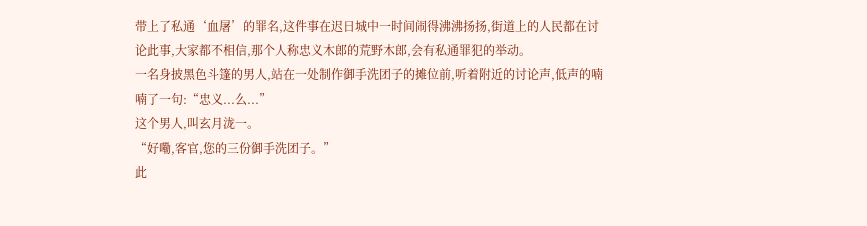带上了私通‘血屠’的罪名,这件事在迟日城中一时间闹得沸沸扬扬,街道上的人民都在讨论此事,大家都不相信,那个人称忠义木郎的荒野木郎,会有私通罪犯的举动。
一名身披黑色斗篷的男人,站在一处制作御手洗团子的摊位前,听着附近的讨论声,低声的喃喃了一句:“忠义...么...”
这个男人,叫玄月泷一。
“好嘞,客官,您的三份御手洗团子。”
此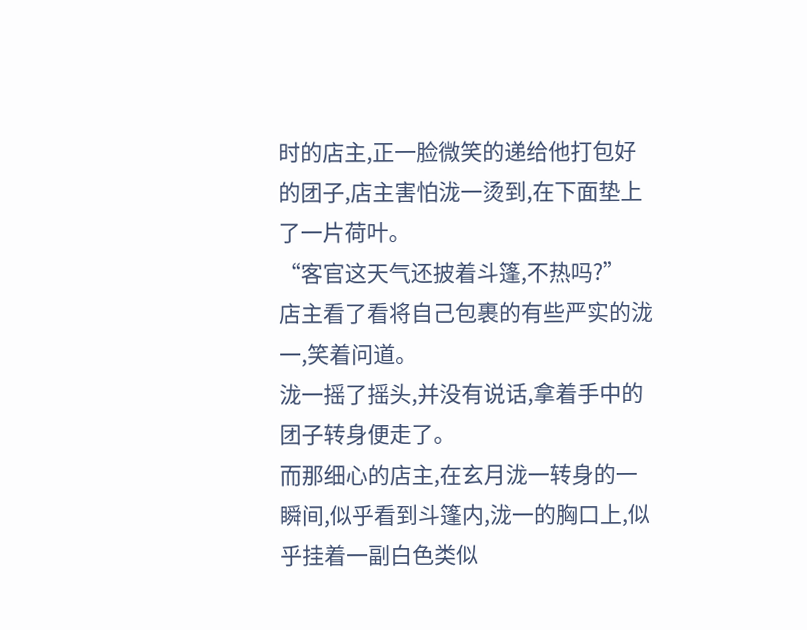时的店主,正一脸微笑的递给他打包好的团子,店主害怕泷一烫到,在下面垫上了一片荷叶。
“客官这天气还披着斗篷,不热吗?”
店主看了看将自己包裹的有些严实的泷一,笑着问道。
泷一摇了摇头,并没有说话,拿着手中的团子转身便走了。
而那细心的店主,在玄月泷一转身的一瞬间,似乎看到斗篷内,泷一的胸口上,似乎挂着一副白色类似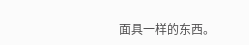面具一样的东西。